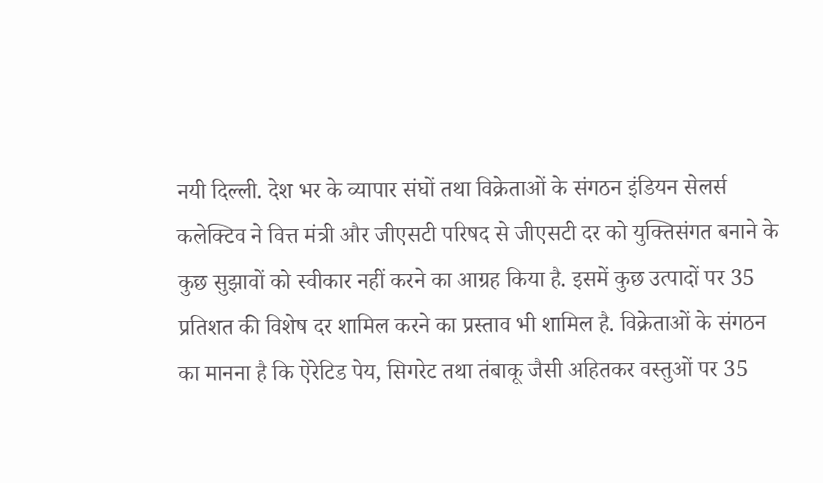नयी दिल्ली. देश भर के व्यापार संघों तथा विक्रेताओं के संगठन इंडियन सेलर्स कलेक्टिव ने वित्त मंत्री और जीएसटी परिषद से जीएसटी दर को युक्तिसंगत बनाने के कुछ सुझावों को स्वीकार नहीं करने का आग्रह किया है. इसमें कुछ उत्पादों पर 35 प्रतिशत की विशेष दर शामिल करने का प्रस्ताव भी शामिल है. विक्रेताओं के संगठन का मानना है कि ऐरेटिड पेय, सिगरेट तथा तंबाकू जैसी अहितकर वस्तुओं पर 35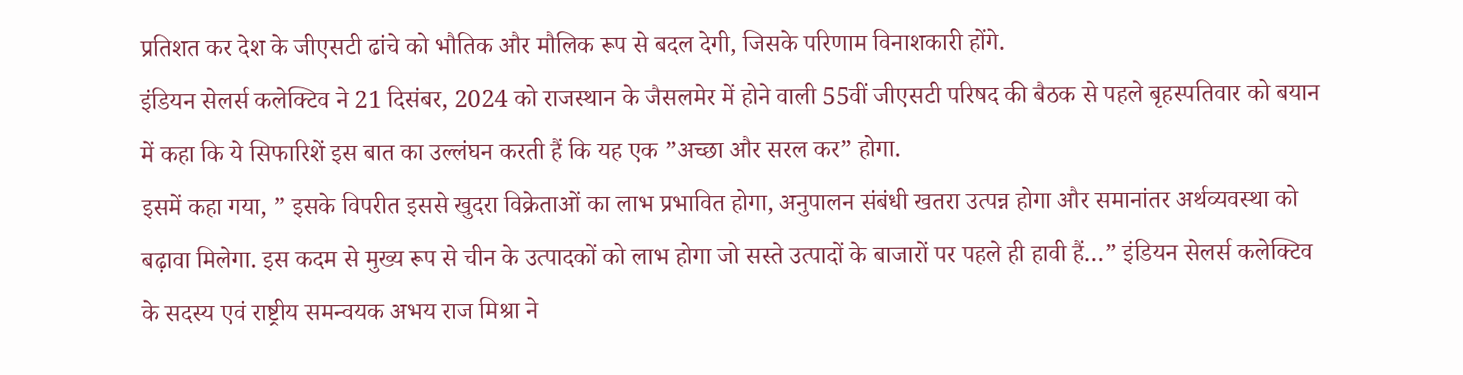प्रतिशत कर देश के जीएसटी ढांचे को भौतिक और मौलिक रूप से बदल देगी, जिसके परिणाम विनाशकारी होंगे.
इंडियन सेलर्स कलेक्टिव ने 21 दिसंबर, 2024 को राजस्थान के जैसलमेर में होने वाली 55वीं जीएसटी परिषद की बैठक से पहले बृहस्पतिवार को बयान में कहा कि ये सिफारिशें इस बात का उल्लंघन करती हैं कि यह एक ”अच्छा और सरल कर” होगा.
इसमें कहा गया, ” इसके विपरीत इससे खुदरा विक्रेताओं का लाभ प्रभावित होगा, अनुपालन संबंधी खतरा उत्पन्न होगा और समानांतर अर्थव्यवस्था को बढ़ावा मिलेगा. इस कदम से मुख्य रूप से चीन के उत्पादकों को लाभ होगा जो सस्ते उत्पादों के बाजारों पर पहले ही हावी हैं…” इंडियन सेलर्स कलेक्टिव के सदस्य एवं राष्ट्रीय समन्वयक अभय राज मिश्रा ने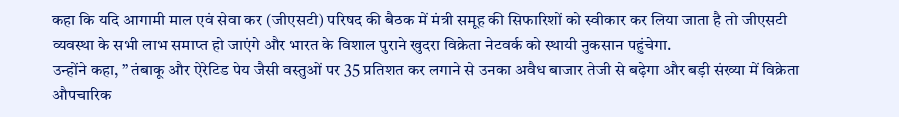कहा कि यदि आगामी माल एवं सेवा कर (जीएसटी) परिषद की बैठक में मंत्री समूह की सिफारिशों को स्वीकार कर लिया जाता है तो जीएसटी व्यवस्था के सभी लाभ समाप्त हो जाएंगे और भारत के विशाल पुराने खुदरा विक्रेता नेटवर्क को स्थायी नुकसान पहुंचेगा.
उन्होंने कहा, ” तंबाकू और ऐरेटिड पेय जैसी वस्तुओं पर 35 प्रतिशत कर लगाने से उनका अवैध बाजार तेजी से बढ़ेगा और बड़ी संख्या में विक्रेता औपचारिक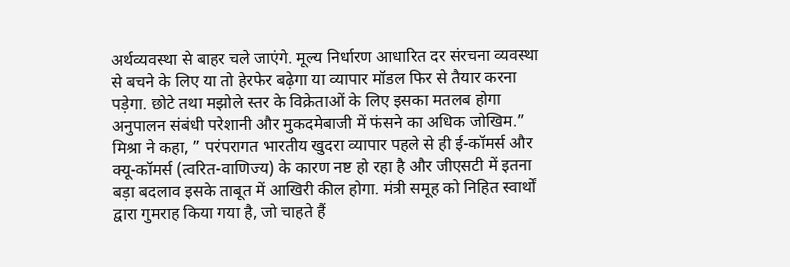अर्थव्यवस्था से बाहर चले जाएंगे. मूल्य निर्धारण आधारित दर संरचना व्यवस्था से बचने के लिए या तो हेरफेर बढ़ेगा या व्यापार मॉडल फिर से तैयार करना पड़ेगा. छोटे तथा मझोले स्तर के विक्रेताओं के लिए इसका मतलब होगा अनुपालन संबंधी परेशानी और मुकदमेबाजी में फंसने का अधिक जोखिम.”
मिश्रा ने कहा, ” परंपरागत भारतीय खुदरा व्यापार पहले से ही ई-कॉमर्स और क्यू-कॉमर्स (त्वरित-वाणिज्य) के कारण नष्ट हो रहा है और जीएसटी में इतना बड़ा बदलाव इसके ताबूत में आखिरी कील होगा. मंत्री समूह को निहित स्वार्थों द्वारा गुमराह किया गया है, जो चाहते हैं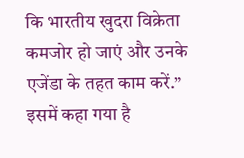कि भारतीय खुदरा विक्रेता कमजोर हो जाएं और उनके एजेंडा के तहत काम करें.” इसमें कहा गया है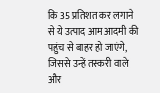कि 35 प्रतिशत कर लगाने से ये उत्पाद आम आदमी की पहुंच से बाहर हो जाएंगे, जिससे उन्हें तस्करी वाले और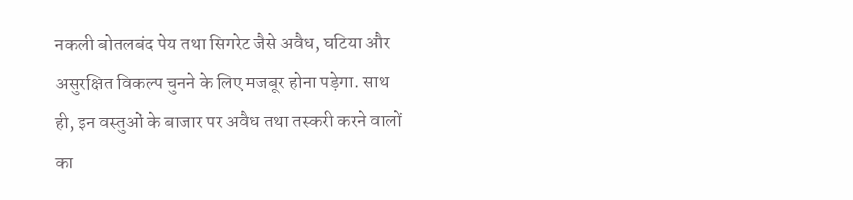नकली बोतलबंद पेय तथा सिगरेट जैसे अवैध, घटिया और असुरक्षित विकल्प चुनने के लिए मजबूर होना पड़ेगा. साथ ही, इन वस्तुओं के बाजार पर अवैध तथा तस्करी करने वालों का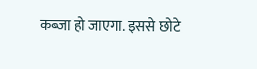कब्जा हो जाएगा. इससे छोटे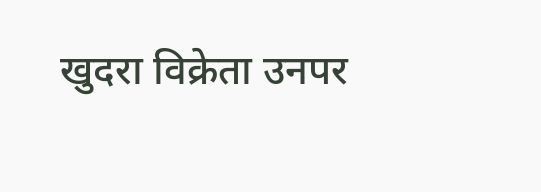खुदरा विक्रेता उनपर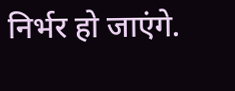निर्भर हो जाएंगे.